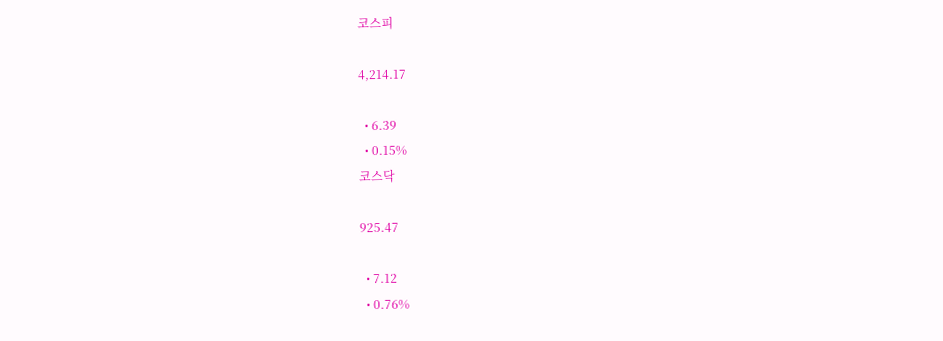코스피

4,214.17

  • 6.39
  • 0.15%
코스닥

925.47

  • 7.12
  • 0.76%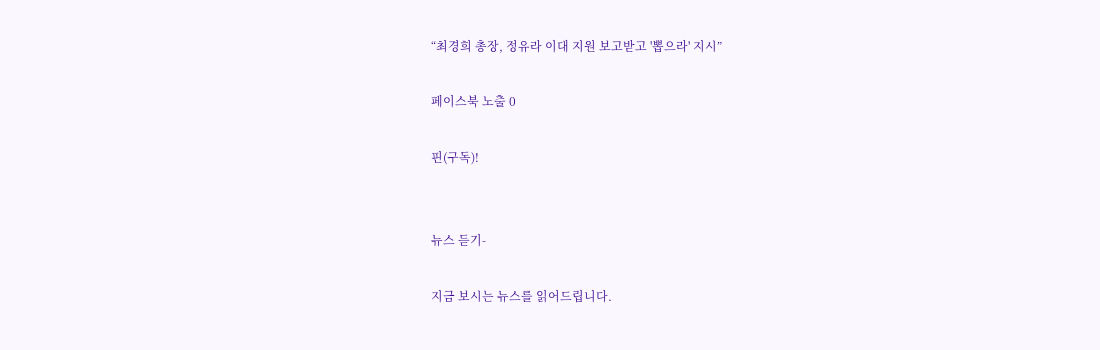“최경희 총장, 정유라 이대 지원 보고받고 '뽑으라' 지시”

페이스북 노출 0

핀(구독)!


뉴스 듣기-

지금 보시는 뉴스를 읽어드립니다.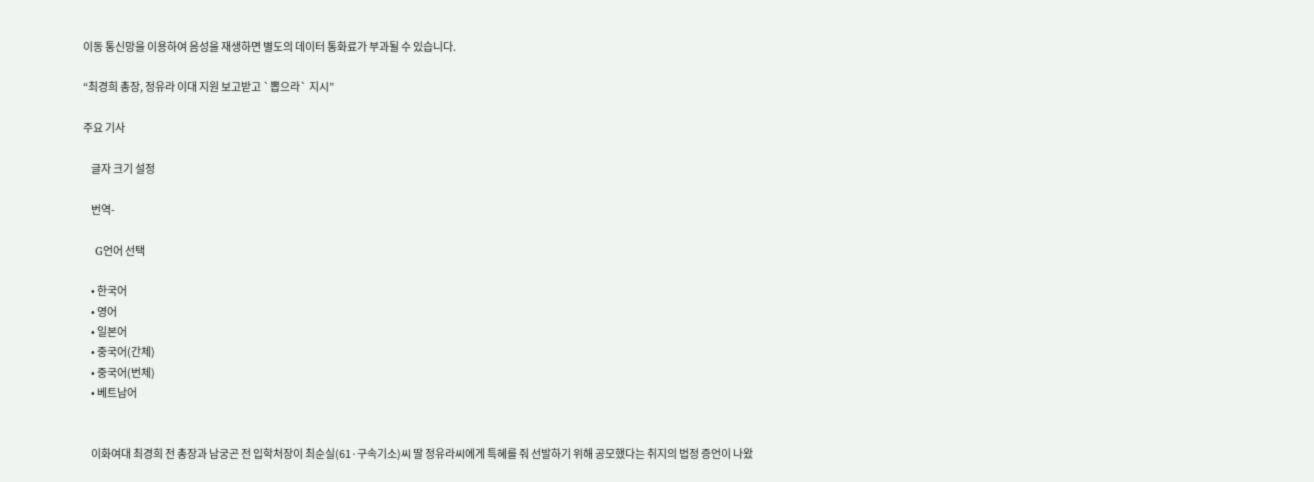이동 통신망을 이용하여 음성을 재생하면 별도의 데이터 통화료가 부과될 수 있습니다.

“최경희 총장, 정유라 이대 지원 보고받고 `뽑으라` 지시”

주요 기사

    글자 크기 설정

    번역-

    G언어 선택

    • 한국어
    • 영어
    • 일본어
    • 중국어(간체)
    • 중국어(번체)
    • 베트남어


    이화여대 최경희 전 총장과 남궁곤 전 입학처장이 최순실(61·구속기소)씨 딸 정유라씨에게 특혜를 줘 선발하기 위해 공모했다는 취지의 법정 증언이 나왔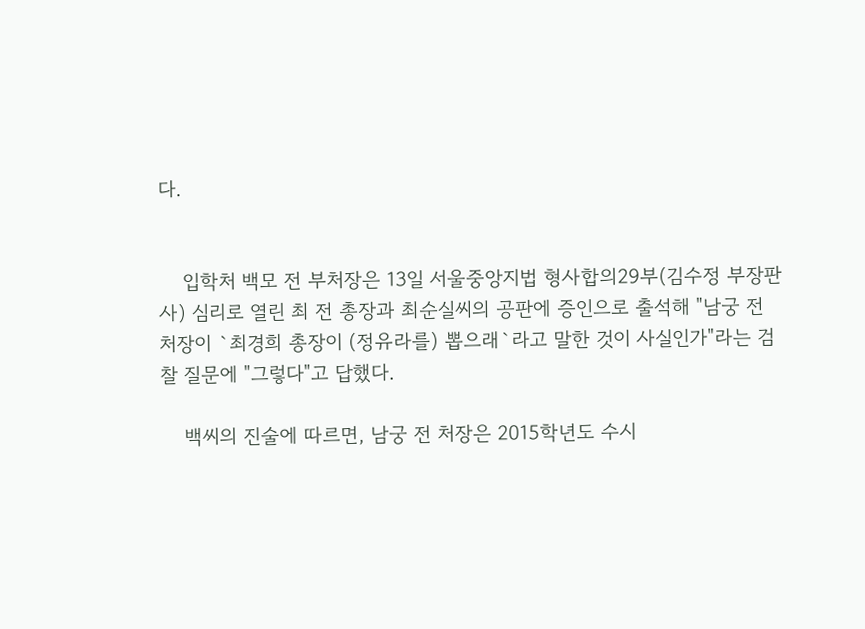다.


    입학처 백모 전 부처장은 13일 서울중앙지법 형사합의29부(김수정 부장판사) 심리로 열린 최 전 총장과 최순실씨의 공판에 증인으로 출석해 "남궁 전 처장이 `최경희 총장이 (정유라를) 뽑으래`라고 말한 것이 사실인가"라는 검찰 질문에 "그렇다"고 답했다.

    백씨의 진술에 따르면, 남궁 전 처장은 2015학년도 수시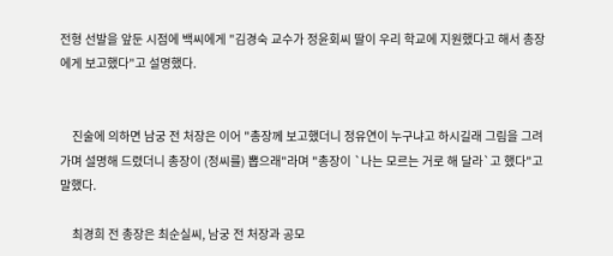전형 선발을 앞둔 시점에 백씨에게 "김경숙 교수가 정윤회씨 딸이 우리 학교에 지원했다고 해서 총장에게 보고했다"고 설명했다.


    진술에 의하면 남궁 전 처장은 이어 "총장께 보고했더니 정유연이 누구냐고 하시길래 그림을 그려 가며 설명해 드렸더니 총장이 (정씨를) 뽑으래"라며 "총장이 `나는 모르는 거로 해 달라`고 했다"고 말했다.

    최경희 전 총장은 최순실씨, 남궁 전 처장과 공모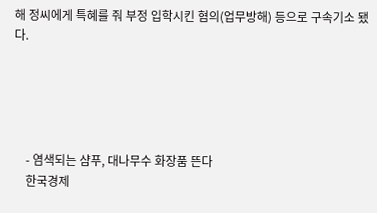해 정씨에게 특혜를 줘 부정 입학시킨 혐의(업무방해) 등으로 구속기소 됐다.





    - 염색되는 샴푸, 대나무수 화장품 뜬다
    한국경제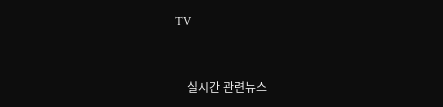TV


    실시간 관련뉴스